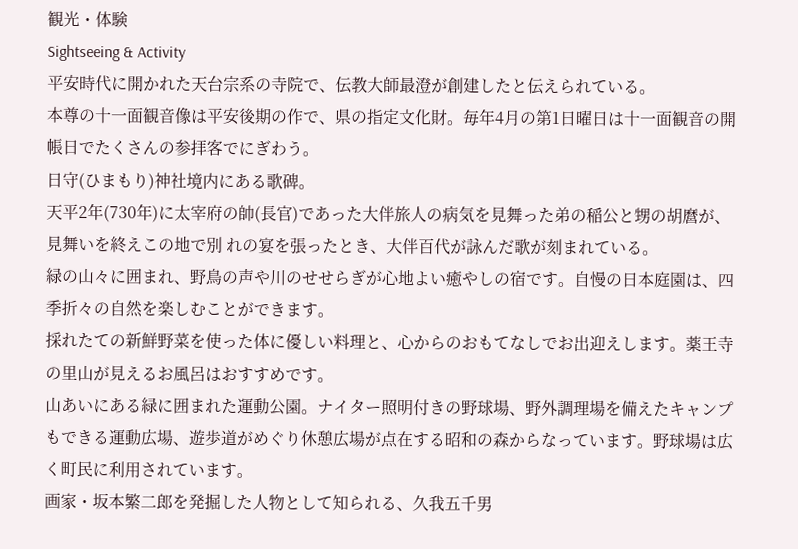観光・体験
Sightseeing & Activity
平安時代に開かれた天台宗系の寺院で、伝教大師最澄が創建したと伝えられている。
本尊の十一面観音像は平安後期の作で、県の指定文化財。毎年4月の第1日曜日は十一面観音の開帳日でたくさんの参拝客でにぎわう。
日守(ひまもり)神社境内にある歌碑。
天平2年(730年)に太宰府の帥(長官)であった大伴旅人の病気を見舞った弟の稲公と甥の胡麿が、見舞いを終えこの地で別 れの宴を張ったとき、大伴百代が詠んだ歌が刻まれている。
緑の山々に囲まれ、野鳥の声や川のせせらぎが心地よい癒やしの宿です。自慢の日本庭園は、四季折々の自然を楽しむことができます。
採れたての新鮮野菜を使った体に優しい料理と、心からのおもてなしでお出迎えします。薬王寺の里山が見えるお風呂はおすすめです。
山あいにある緑に囲まれた運動公園。ナイター照明付きの野球場、野外調理場を備えたキャンプもできる運動広場、遊歩道がめぐり休憩広場が点在する昭和の森からなっています。野球場は広く町民に利用されています。
画家・坂本繁二郎を発掘した人物として知られる、久我五千男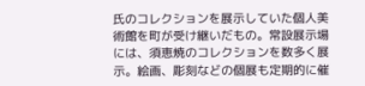氏のコレクションを展示していた個人美術館を町が受け継いだもの。常設展示場には、須恵焼のコレクションを数多く展示。絵画、彫刻などの個展も定期的に催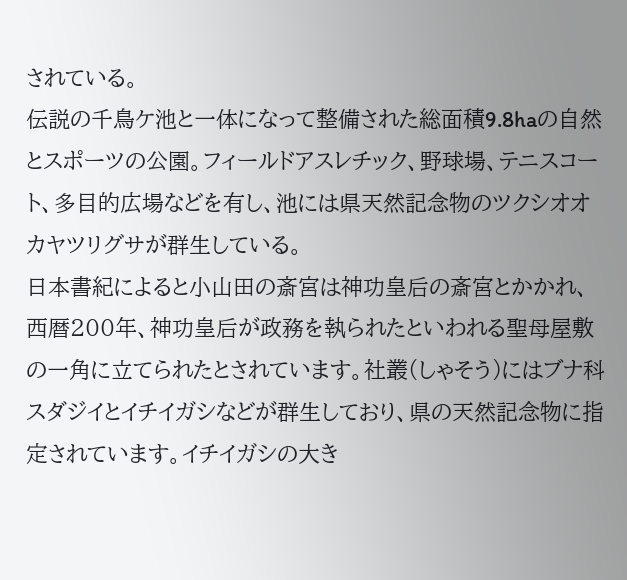されている。
伝説の千鳥ケ池と一体になって整備された総面積9.8haの自然とスポーツの公園。フィールドアスレチック、野球場、テニスコート、多目的広場などを有し、池には県天然記念物のツクシオオカヤツリグサが群生している。
日本書紀によると小山田の斎宮は神功皇后の斎宮とかかれ、西暦200年、神功皇后が政務を執られたといわれる聖母屋敷の一角に立てられたとされています。社叢(しゃそう)にはブナ科スダジイとイチイガシなどが群生しており、県の天然記念物に指定されています。イチイガシの大き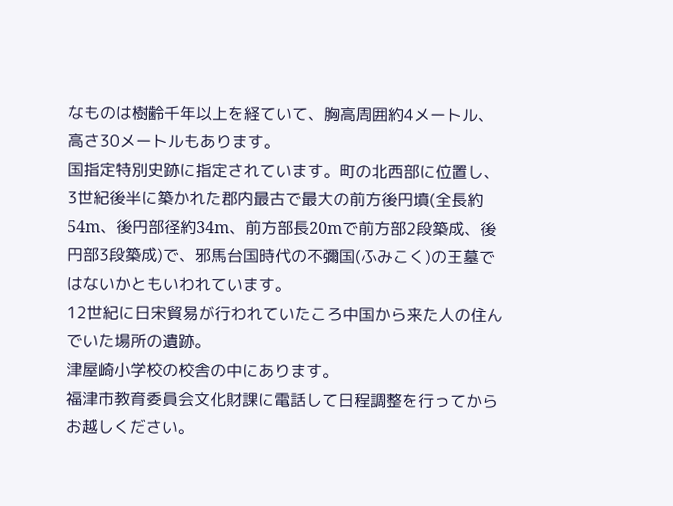なものは樹齢千年以上を経ていて、胸高周囲約4メートル、高さ30メートルもあります。
国指定特別史跡に指定されています。町の北西部に位置し、3世紀後半に築かれた郡内最古で最大の前方後円墳(全長約54m、後円部径約34m、前方部長20mで前方部2段築成、後円部3段築成)で、邪馬台国時代の不彌国(ふみこく)の王墓ではないかともいわれています。
12世紀に日宋貿易が行われていたころ中国から来た人の住んでいた場所の遺跡。
津屋崎小学校の校舎の中にあります。
福津市教育委員会文化財課に電話して日程調整を行ってからお越しください。